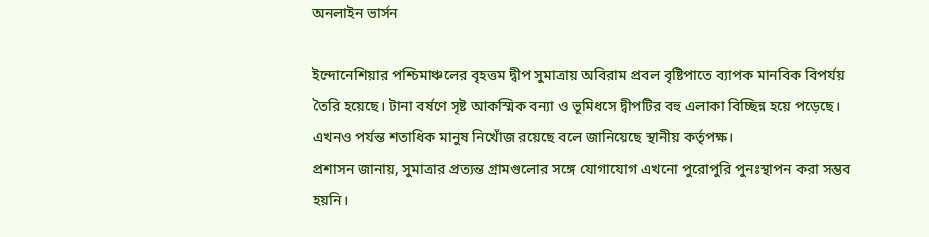অনলাইন ভার্সন

ইন্দোনেশিয়ার পশ্চিমাঞ্চলের বৃহত্তম দ্বীপ সুমাত্রায় অবিরাম প্রবল বৃষ্টিপাতে ব্যাপক মানবিক বিপর্যয় তৈরি হয়েছে। টানা বর্ষণে সৃষ্ট আকস্মিক বন্যা ও ভূমিধসে দ্বীপটির বহু এলাকা বিচ্ছিন্ন হয়ে পড়েছে। এখনও পর্যন্ত শতাধিক মানুষ নিখোঁজ রয়েছে বলে জানিয়েছে স্থানীয় কর্তৃপক্ষ।
প্রশাসন জানায়, সুমাত্রার প্রত্যন্ত গ্রামগুলোর সঙ্গে যোগাযোগ এখনো পুরোপুরি পুনঃস্থাপন করা সম্ভব হয়নি।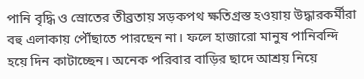পানি বৃদ্ধি ও স্রোতের তীব্রতায় সড়কপথ ক্ষতিগ্রস্ত হওয়ায় উদ্ধারকর্মীরা বহু এলাকায় পৌঁছাতে পারছেন না। ফলে হাজারো মানুষ পানিবন্দি হয়ে দিন কাটাচ্ছেন। অনেক পরিবার বাড়ির ছাদে আশ্রয় নিয়ে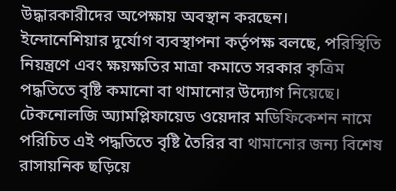উদ্ধারকারীদের অপেক্ষায় অবস্থান করছেন।
ইন্দোনেশিয়ার দুর্যোগ ব্যবস্থাপনা কর্তৃপক্ষ বলছে, পরিস্থিতি নিয়ন্ত্রণে এবং ক্ষয়ক্ষতির মাত্রা কমাতে সরকার কৃত্রিম পদ্ধতিতে বৃষ্টি কমানো বা থামানোর উদ্যোগ নিয়েছে। টেকনোলজি অ্যামপ্লিফায়েড ওয়েদার মডিফিকেশন নামে পরিচিত এই পদ্ধতিতে বৃষ্টি তৈরির বা থামানোর জন্য বিশেষ রাসায়নিক ছড়িয়ে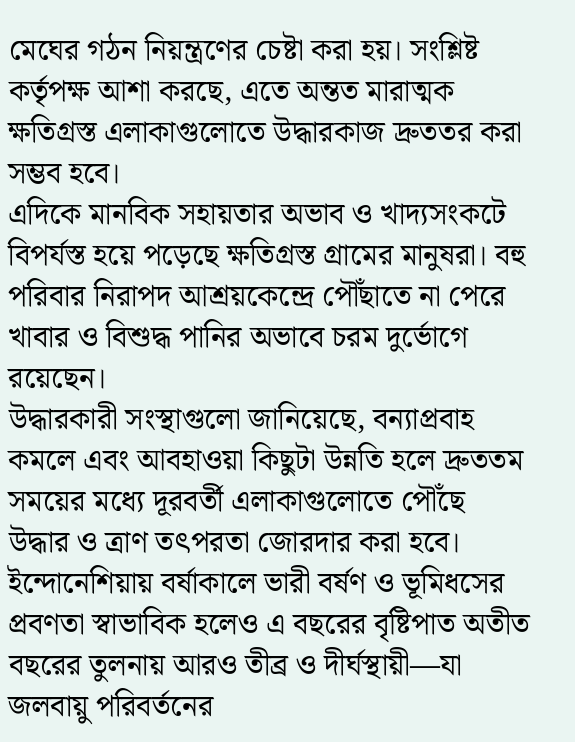মেঘের গঠন নিয়ন্ত্রণের চেষ্টা করা হয়। সংশ্লিষ্ট কর্তৃপক্ষ আশা করছে, এতে অন্তত মারাত্মক ক্ষতিগ্রস্ত এলাকাগুলোতে উদ্ধারকাজ দ্রুততর করা সম্ভব হবে।
এদিকে মানবিক সহায়তার অভাব ও খাদ্যসংকটে বিপর্যস্ত হয়ে পড়েছে ক্ষতিগ্রস্ত গ্রামের মানুষরা। বহু পরিবার নিরাপদ আশ্রয়কেন্দ্রে পৌঁছাতে না পেরে খাবার ও বিশুদ্ধ পানির অভাবে চরম দুর্ভোগে রয়েছেন।
উদ্ধারকারী সংস্থাগুলো জানিয়েছে, বন্যাপ্রবাহ কমলে এবং আবহাওয়া কিছুটা উন্নতি হলে দ্রুততম সময়ের মধ্যে দূরবর্তী এলাকাগুলোতে পৌঁছে উদ্ধার ও ত্রাণ তৎপরতা জোরদার করা হবে।
ইন্দোনেশিয়ায় বর্ষাকালে ভারী বর্ষণ ও ভূমিধসের প্রবণতা স্বাভাবিক হলেও এ বছরের বৃষ্টিপাত অতীত বছরের তুলনায় আরও তীব্র ও দীর্ঘস্থায়ী—যা জলবায়ু পরিবর্তনের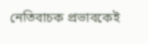নেতিবাচক প্রভাবকেই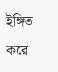ইঙ্গিত করে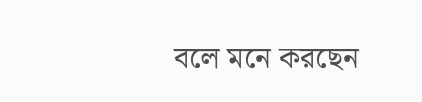বলে মনে করছেন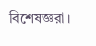বিশেষজ্ঞরা।